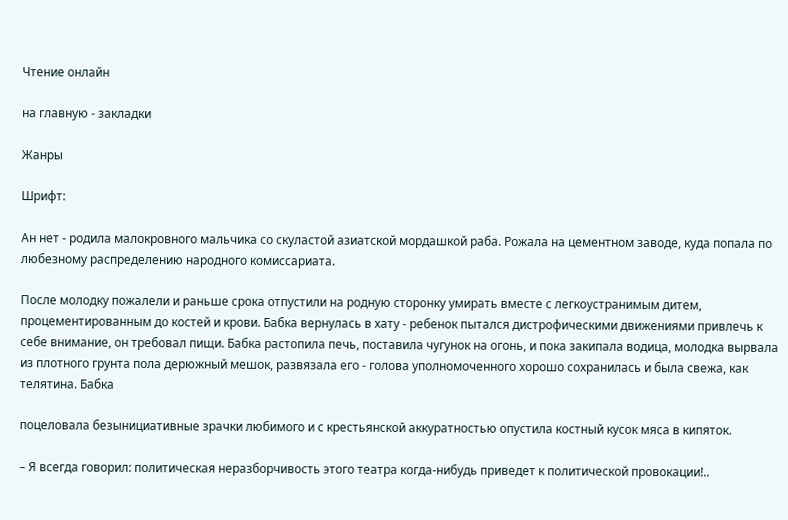Чтение онлайн

на главную - закладки

Жанры

Шрифт:

Ан нет - родила малокровного мальчика со скуластой азиатской мордашкой раба. Рожала на цементном заводе, куда попала по любезному распределению народного комиссариата.

После молодку пожалели и раньше срока отпустили на родную сторонку умирать вместе с легкоустранимым дитем, процементированным до костей и крови. Бабка вернулась в хату - ребенок пытался дистрофическими движениями привлечь к себе внимание, он требовал пищи. Бабка растопила печь, поставила чугунок на огонь, и пока закипала водица, молодка вырвала из плотного грунта пола дерюжный мешок, развязала его - голова уполномоченного хорошо сохранилась и была свежа, как телятина. Бабка

поцеловала безынициативные зрачки любимого и с крестьянской аккуратностью опустила костный кусок мяса в кипяток.

– Я всегда говорил: политическая неразборчивость этого театра когда-нибудь приведет к политической провокации!..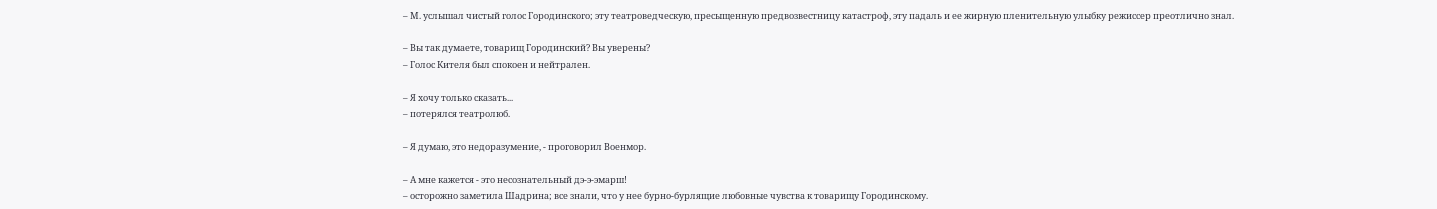– М. услышал чистый голос Городинского; эту театроведческую, пресыщенную предвозвестницу катастроф, эту падаль и ее жирную пленительную улыбку режиссер преотлично знал.

– Вы так думаете, товарищ Городинский? Вы уверены?
– Голос Кителя был спокоен и нейтрален.

– Я хочу только сказать...
– потерялся театролюб.

– Я думаю, это недоразумение, - проговорил Военмор.

– А мне кажется - это несознательный дэ-э-эмарш!
– осторожно заметила Шадрина; все знали, что у нее бурно-бурлящие любовные чувства к товарищу Городинскому.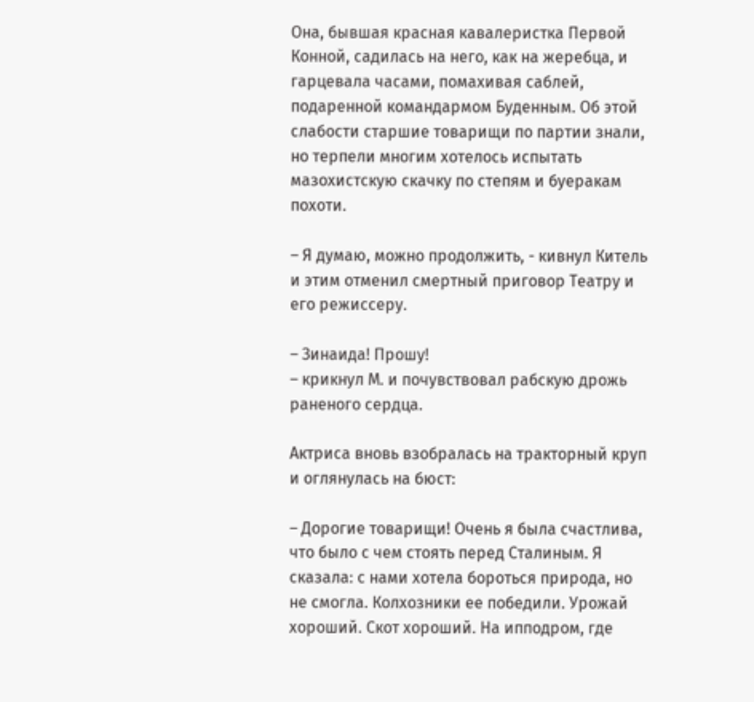Она, бывшая красная кавалеристка Первой Конной, садилась на него, как на жеребца, и гарцевала часами, помахивая саблей, подаренной командармом Буденным. Об этой слабости старшие товарищи по партии знали, но терпели многим хотелось испытать мазохистскую скачку по степям и буеракам похоти.

– Я думаю, можно продолжить, - кивнул Китель и этим отменил смертный приговор Театру и его режиссеру.

– Зинаида! Прошу!
– крикнул М. и почувствовал рабскую дрожь раненого сердца.

Актриса вновь взобралась на тракторный круп и оглянулась на бюст:

– Дорогие товарищи! Очень я была счастлива, что было с чем стоять перед Сталиным. Я сказала: с нами хотела бороться природа, но не смогла. Колхозники ее победили. Урожай хороший. Скот хороший. На ипподром, где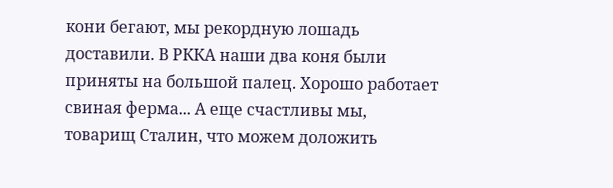кони бегают, мы рекордную лошадь доставили. В РККА наши два коня были приняты на большой палец. Хорошо работает свиная ферма... А еще счастливы мы, товарищ Сталин, что можем доложить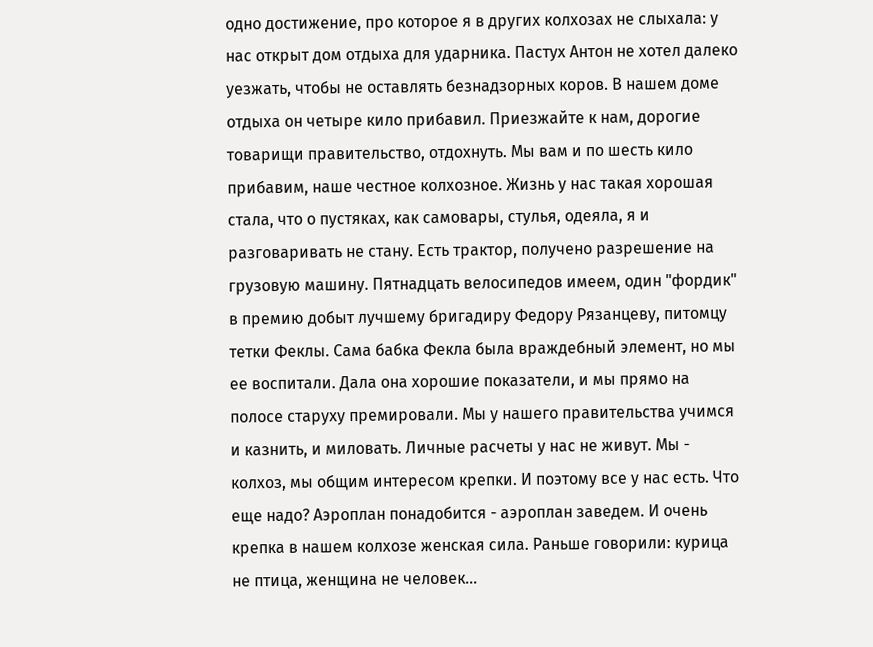одно достижение, про которое я в других колхозах не слыхала: у нас открыт дом отдыха для ударника. Пастух Антон не хотел далеко уезжать, чтобы не оставлять безнадзорных коров. В нашем доме отдыха он четыре кило прибавил. Приезжайте к нам, дорогие товарищи правительство, отдохнуть. Мы вам и по шесть кило прибавим, наше честное колхозное. Жизнь у нас такая хорошая стала, что о пустяках, как самовары, стулья, одеяла, я и разговаривать не стану. Есть трактор, получено разрешение на грузовую машину. Пятнадцать велосипедов имеем, один "фордик" в премию добыт лучшему бригадиру Федору Рязанцеву, питомцу тетки Феклы. Сама бабка Фекла была враждебный элемент, но мы ее воспитали. Дала она хорошие показатели, и мы прямо на полосе старуху премировали. Мы у нашего правительства учимся и казнить, и миловать. Личные расчеты у нас не живут. Мы - колхоз, мы общим интересом крепки. И поэтому все у нас есть. Что еще надо? Аэроплан понадобится - аэроплан заведем. И очень крепка в нашем колхозе женская сила. Раньше говорили: курица не птица, женщина не человек...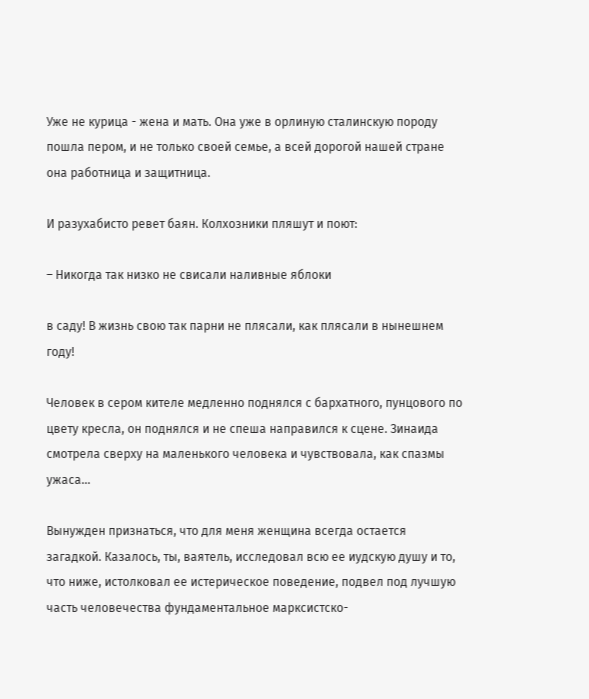Уже не курица - жена и мать. Она уже в орлиную сталинскую породу пошла пером, и не только своей семье, а всей дорогой нашей стране она работница и защитница.

И разухабисто ревет баян. Колхозники пляшут и поют:

– Никогда так низко не свисали наливные яблоки

в саду! В жизнь свою так парни не плясали, как плясали в нынешнем году!

Человек в сером кителе медленно поднялся с бархатного, пунцового по цвету кресла, он поднялся и не спеша направился к сцене. Зинаида смотрела сверху на маленького человека и чувствовала, как спазмы ужаса...

Вынужден признаться, что для меня женщина всегда остается загадкой. Казалось, ты, ваятель, исследовал всю ее иудскую душу и то, что ниже, истолковал ее истерическое поведение, подвел под лучшую часть человечества фундаментальное марксистско-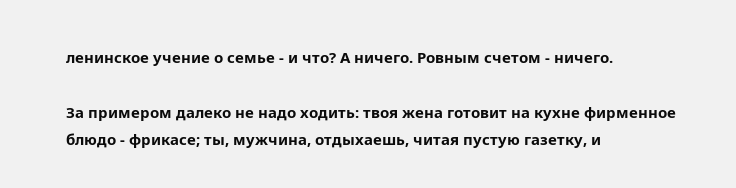ленинское учение о семье - и что? А ничего. Ровным счетом - ничего.

За примером далеко не надо ходить: твоя жена готовит на кухне фирменное блюдо - фрикасе; ты, мужчина, отдыхаешь, читая пустую газетку, и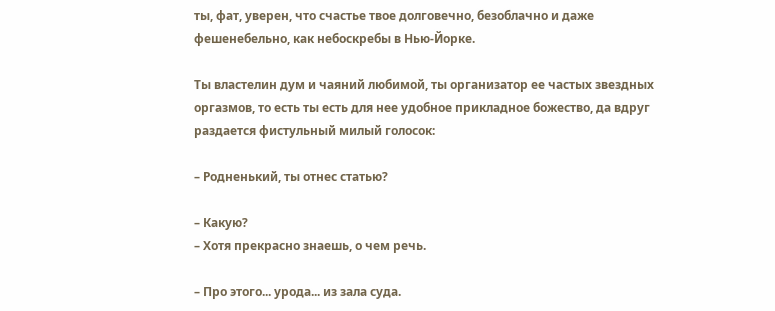ты, фат, уверен, что счастье твое долговечно, безоблачно и даже фешенебельно, как небоскребы в Нью-Йорке.

Ты властелин дум и чаяний любимой, ты организатор ее частых звездных оргазмов, то есть ты есть для нее удобное прикладное божество, да вдруг раздается фистульный милый голосок:

– Родненький, ты отнес статью?

– Какую?
– Хотя прекрасно знаешь, о чем речь.

– Про этого... урода... из зала суда.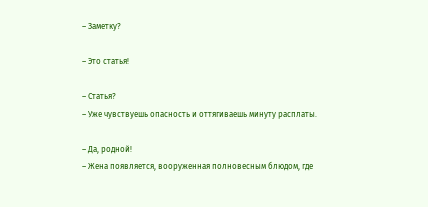– Заметку?

– Это статья!

– Статья?
– Уже чувствуешь опасность и оттягиваешь минуту расплаты.

– Да, родной!
– Жена появляется, вооруженная полновесным блюдом, где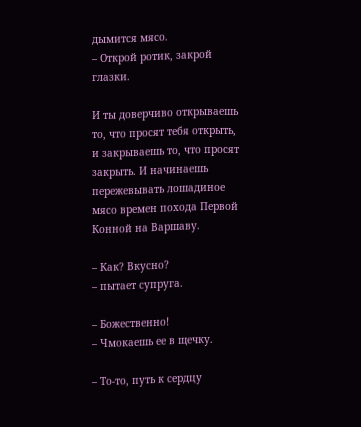дымится мясо.
– Открой ротик, закрой глазки.

И ты доверчиво открываешь то, что просят тебя открыть, и закрываешь то, что просят закрыть. И начинаешь пережевывать лошадиное мясо времен похода Первой Конной на Варшаву.

– Как? Вкусно?
– пытает супруга.

– Божественно!
– Чмокаешь ее в щечку.

– То-то, путь к сердцу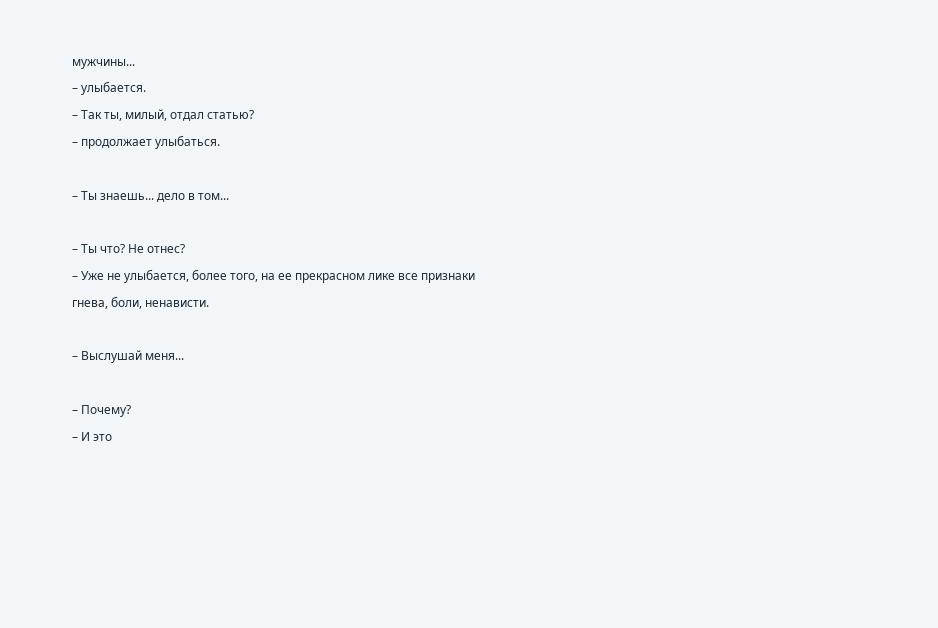мужчины...
– улыбается.
– Так ты, милый, отдал статью?
– продолжает улыбаться.

– Ты знаешь... дело в том...

– Ты что? Не отнес?
– Уже не улыбается, более того, на ее прекрасном лике все признаки гнева, боли, ненависти.

– Выслушай меня...

– Почему?
– И это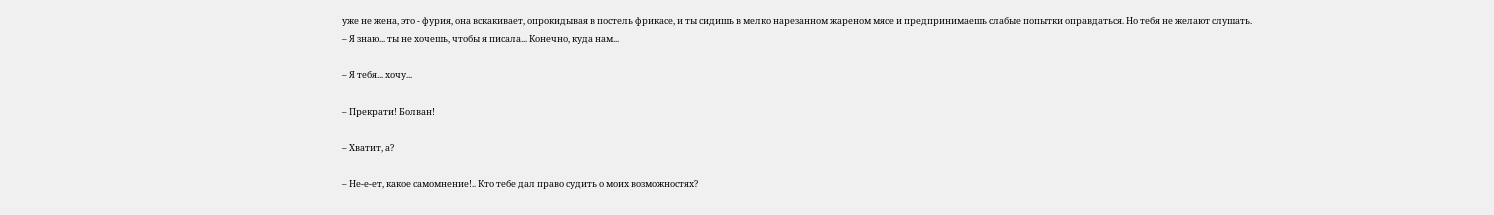уже не жена, это - фурия, она вскакивает, опрокидывая в постель фрикасе, и ты сидишь в мелко нарезанном жареном мясе и предпринимаешь слабые попытки оправдаться. Но тебя не желают слушать.
– Я знаю... ты не хочешь, чтобы я писала... Конечно, куда нам...

– Я тебя... хочу...

– Прекрати! Болван!

– Хватит, а?

– Не-е-ет, какое самомнение!.. Кто тебе дал право судить о моих возможностях?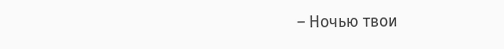– Ночью твои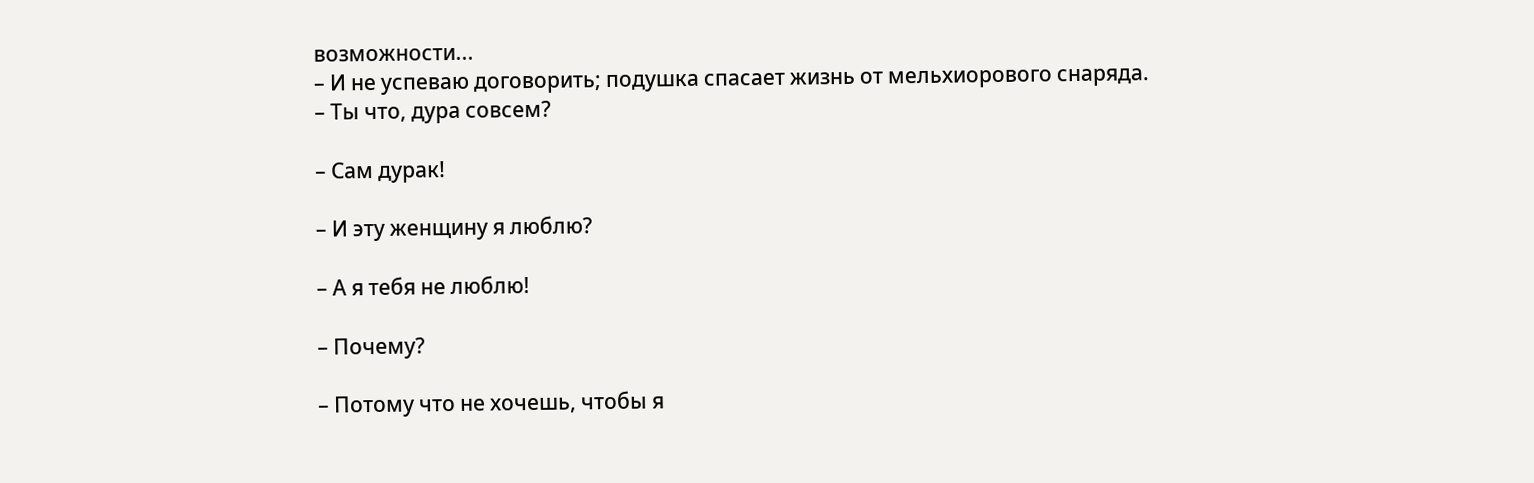возможности...
– И не успеваю договорить; подушка спасает жизнь от мельхиорового снаряда.
– Ты что, дура совсем?

– Сам дурак!

– И эту женщину я люблю?

– А я тебя не люблю!

– Почему?

– Потому что не хочешь, чтобы я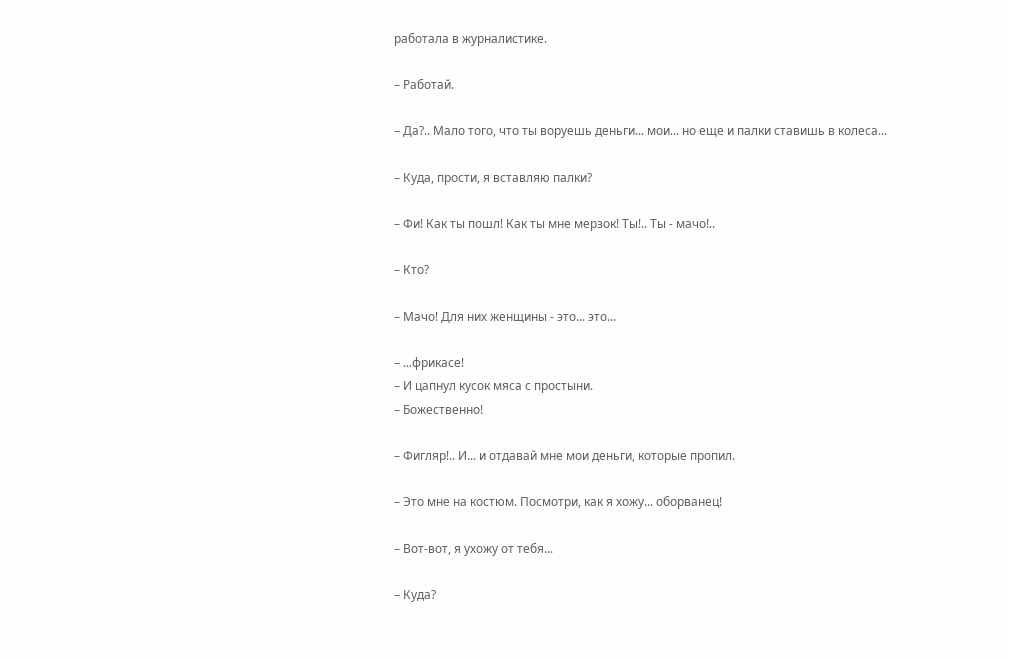работала в журналистике.

– Работай.

– Да?.. Мало того, что ты воруешь деньги... мои... но еще и палки ставишь в колеса...

– Куда, прости, я вставляю палки?

– Фи! Как ты пошл! Как ты мне мерзок! Ты!.. Ты - мачо!..

– Кто?

– Мачо! Для них женщины - это... это...

– ...фрикасе!
– И цапнул кусок мяса с простыни.
– Божественно!

– Фигляр!.. И... и отдавай мне мои деньги, которые пропил.

– Это мне на костюм. Посмотри, как я хожу... оборванец!

– Вот-вот, я ухожу от тебя...

– Куда?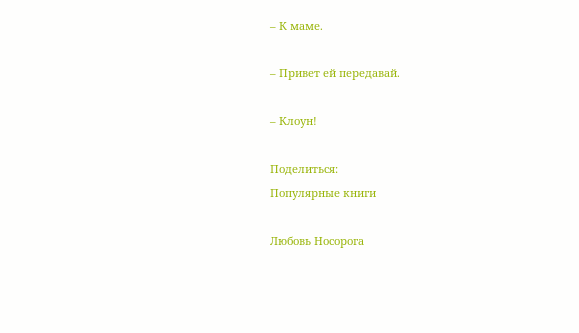– К маме.

– Привет ей передавай.

– Клоун!

Поделиться:
Популярные книги

Любовь Носорога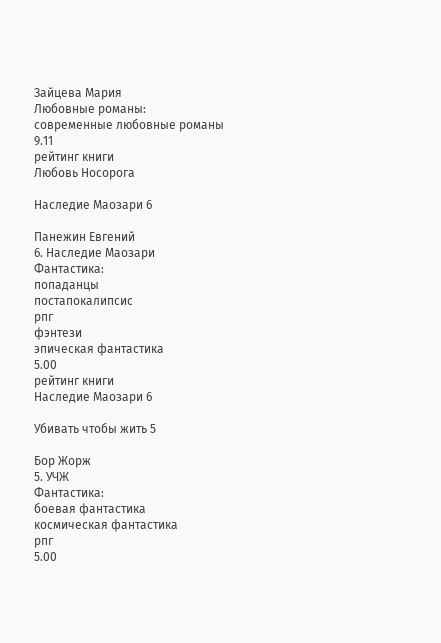Зайцева Мария
Любовные романы:
современные любовные романы
9.11
рейтинг книги
Любовь Носорога

Наследие Маозари 6

Панежин Евгений
6. Наследие Маозари
Фантастика:
попаданцы
постапокалипсис
рпг
фэнтези
эпическая фантастика
5.00
рейтинг книги
Наследие Маозари 6

Убивать чтобы жить 5

Бор Жорж
5. УЧЖ
Фантастика:
боевая фантастика
космическая фантастика
рпг
5.00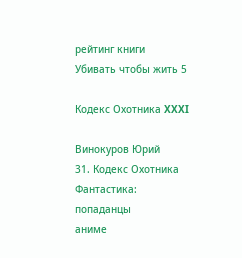рейтинг книги
Убивать чтобы жить 5

Кодекс Охотника XXXI

Винокуров Юрий
31. Кодекс Охотника
Фантастика:
попаданцы
аниме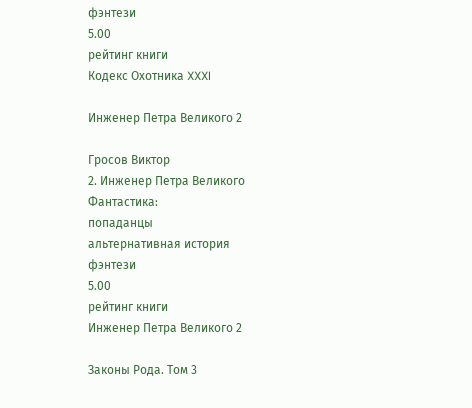фэнтези
5.00
рейтинг книги
Кодекс Охотника XXXI

Инженер Петра Великого 2

Гросов Виктор
2. Инженер Петра Великого
Фантастика:
попаданцы
альтернативная история
фэнтези
5.00
рейтинг книги
Инженер Петра Великого 2

Законы Рода. Том 3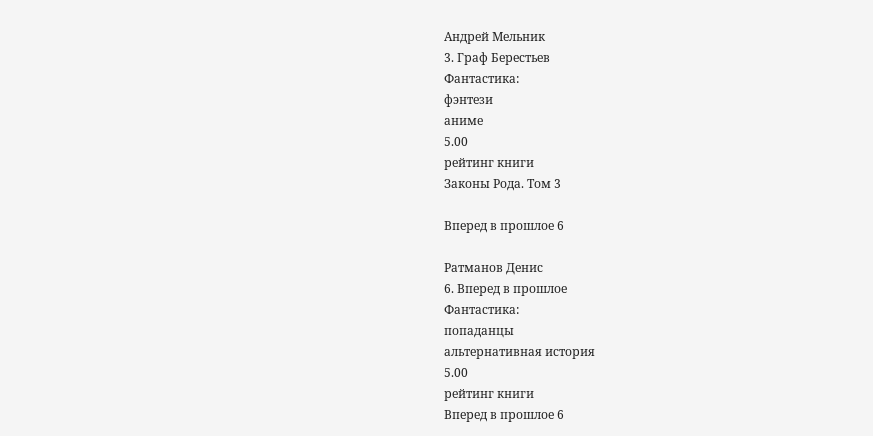Андрей Мельник
3. Граф Берестьев
Фантастика:
фэнтези
аниме
5.00
рейтинг книги
Законы Рода. Том 3

Вперед в прошлое 6

Ратманов Денис
6. Вперед в прошлое
Фантастика:
попаданцы
альтернативная история
5.00
рейтинг книги
Вперед в прошлое 6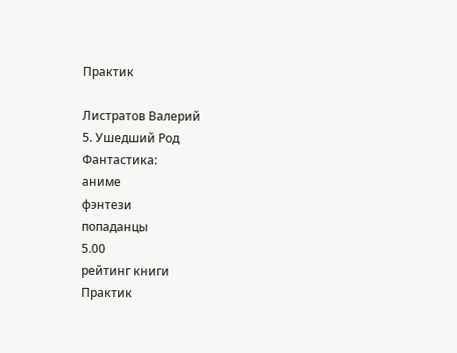Практик

Листратов Валерий
5. Ушедший Род
Фантастика:
аниме
фэнтези
попаданцы
5.00
рейтинг книги
Практик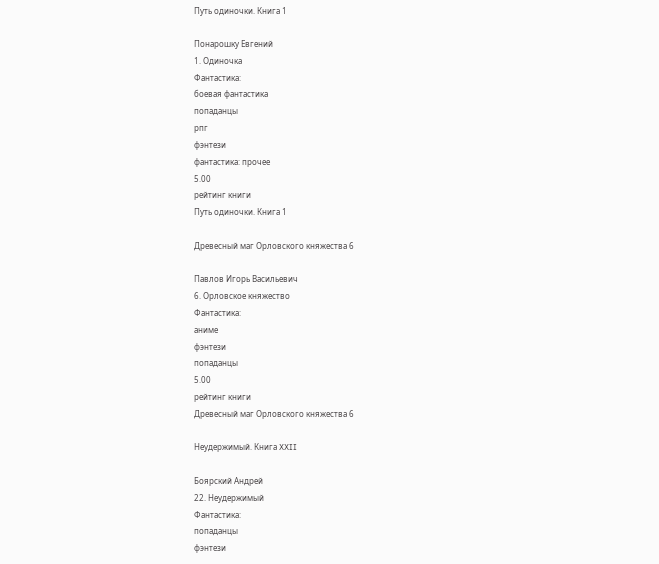Путь одиночки. Книга 1

Понарошку Евгений
1. Одиночка
Фантастика:
боевая фантастика
попаданцы
рпг
фэнтези
фантастика: прочее
5.00
рейтинг книги
Путь одиночки. Книга 1

Древесный маг Орловского княжества 6

Павлов Игорь Васильевич
6. Орловское княжество
Фантастика:
аниме
фэнтези
попаданцы
5.00
рейтинг книги
Древесный маг Орловского княжества 6

Неудержимый. Книга XXII

Боярский Андрей
22. Неудержимый
Фантастика:
попаданцы
фэнтези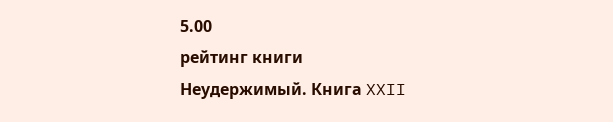5.00
рейтинг книги
Неудержимый. Книга XXII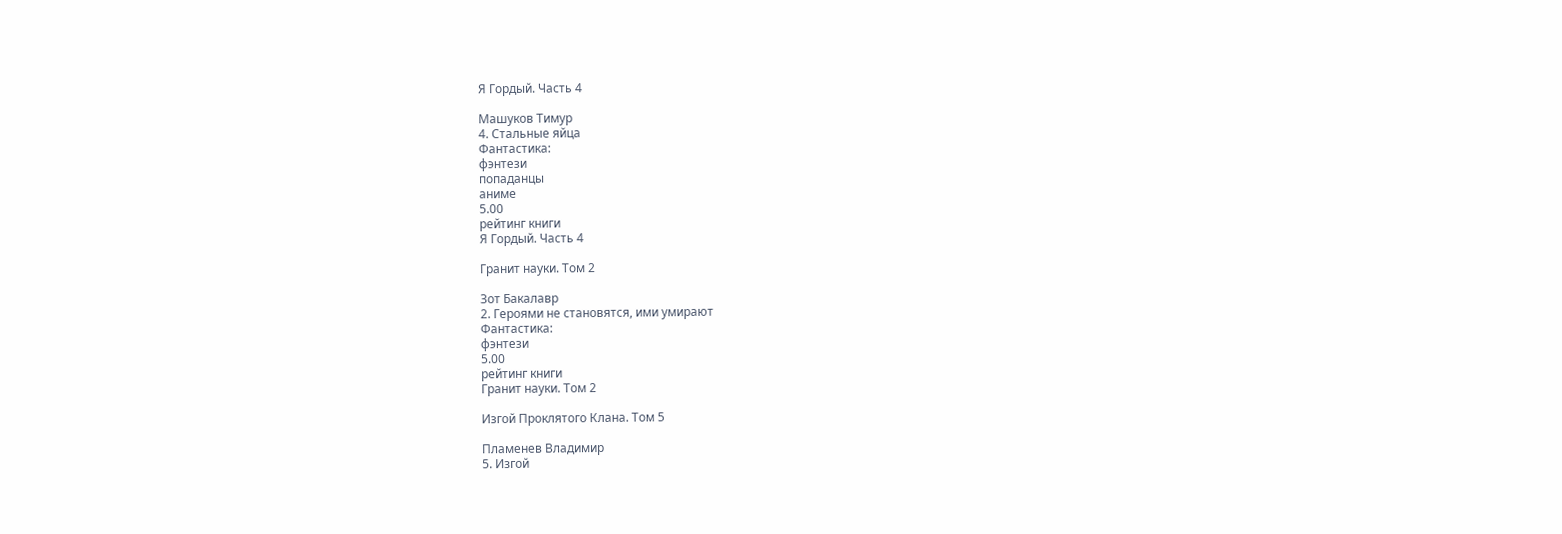Я Гордый. Часть 4

Машуков Тимур
4. Стальные яйца
Фантастика:
фэнтези
попаданцы
аниме
5.00
рейтинг книги
Я Гордый. Часть 4

Гранит науки. Том 2

Зот Бакалавр
2. Героями не становятся, ими умирают
Фантастика:
фэнтези
5.00
рейтинг книги
Гранит науки. Том 2

Изгой Проклятого Клана. Том 5

Пламенев Владимир
5. Изгой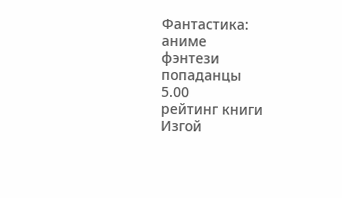Фантастика:
аниме
фэнтези
попаданцы
5.00
рейтинг книги
Изгой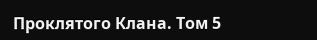Проклятого Клана. Том 5